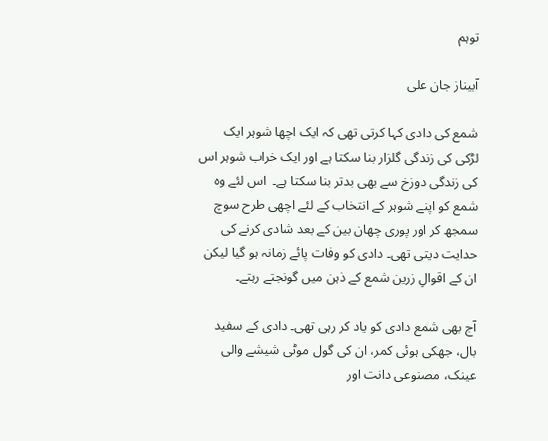توہم

آبیناز جان علی

شمع کی دادی کہا کرتی تھی کہ ایک اچھا شوہر ایک لڑکی کی زندگی گلزار بنا سکتا ہے اور ایک خراب شوہر اس کی زندگی دوزخ سے بھی بدتر بنا سکتا ہے۔  اس لئے وہ شمع کو اپنے شوہر کے انتخاب کے لئے اچھی طرح سوچ سمجھ کر اور پوری چھان بین کے بعد شادی کرنے کی حدایت دیتی تھی۔ دادی کو وفات پائے زمانہ ہو گیا لیکن ان کے اقوالِ زرین شمع کے ذہن میں گونجتے رہتے۔

آج بھی شمع دادی کو یاد کر رہی تھی۔ دادی کے سفید بال، جھکی ہوئی کمر، ان کی گول موٹی شیشے والی عینک، مصنوعی دانت اور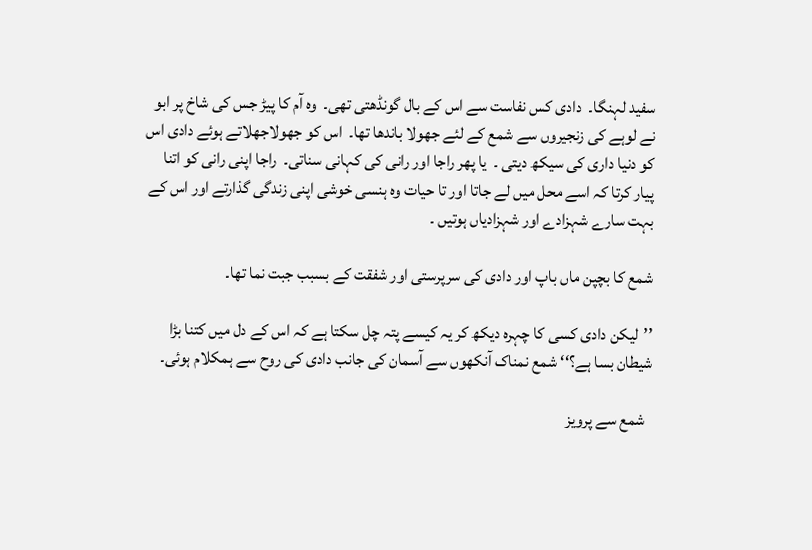سفید لہنگا۔  دادی کس نفاست سے اس کے بال گونڈھتی تھی۔  وہ آم کا پیڑ جس کی شاخ پر ابو نے لوہے کی زنجیروں سے شمع کے لئے جھولا باندھا تھا۔  اس کو جھولاجھلاتے ہوئے دادی اس کو دنیا داری کی سیکھ دیتی ۔  یا پھر راجا اور رانی کی کہانی سناتی۔  راجا اپنی رانی کو اتنا پیار کرتا کہ اسے محل میں لے جاتا اور تا حیات وہ ہنسی خوشی اپنی زندگی گذارتے اور اس کے بہت سارے شہزادے اور شہزادیاں ہوتیں ۔

شمع کا بچپن ماں باپ اور دادی کی سرپرستی اور شفقت کے بسبب جبت نما تھا۔

’’لیکن دادی کسی کا چہرہ دیکھ کر یہ کیسے پتہ چل سکتا ہے کہ اس کے دل میں کتنا بڑا شیطان بسا ہے؟‘‘ شمع نمناک آنکھوں سے آسمان کی جانب دادی کی روح سے ہمکلام ہوئی۔

  شمع سے پرویز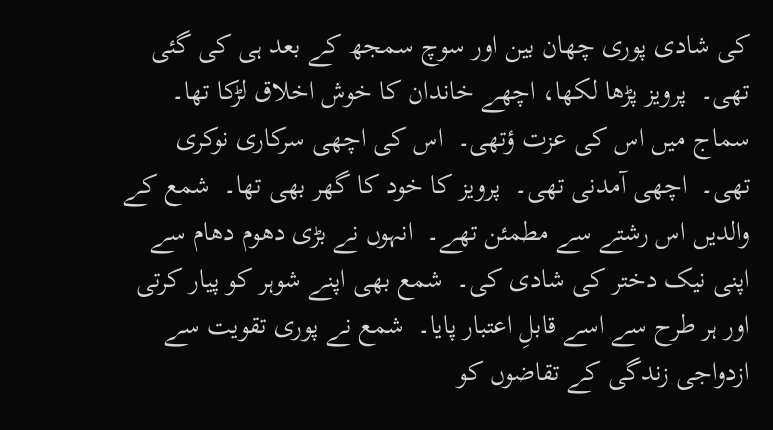کی شادی پوری چھان بین اور سوچ سمجھ کے بعد ہی کی گئی تھی۔  پرویز پڑھا لکھا، اچھے خاندان کا خوش اخلاق لڑکا تھا۔  سماج میں اس کی عزت ؤتھی۔  اس کی اچھی سرکاری نوکری تھی۔  اچھی آمدنی تھی۔  پرویز کا خود کا گھر بھی تھا۔  شمع کے والدیں اس رشتے سے مطمئن تھے۔  انہوں نے بڑی دھوم دھام سے اپنی نیک دختر کی شادی کی۔  شمع بھی اپنے شوہر کو پیار کرتی اور ہر طرح سے اسے قابلِ اعتبار پایا۔  شمع نے پوری تقویت سے ازدواجی زندگی کے تقاضوں کو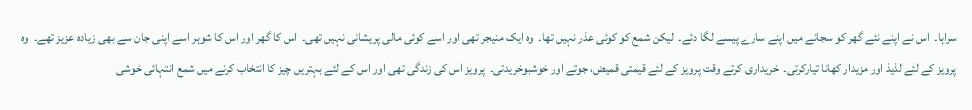سراہا۔  اس نے اپنے نئے گھر کو سجانے میں اپنے سارے پیسے لگا دئے۔  لیکن شمع کو کوئی عذر نہیں تھا۔  وہ ایک منیجر تھی اور اسے کوئی مالی پریشانی نہیں تھی۔  اس کا گھر اور اس کا شوہر اسے اپنی جان سے بھی زیادہ عزیز تھے۔  وہ پرویز کے لئے لذیذ اور مزیدار کھانا تیارکرتی۔  خریداری کرتے وقت پرویز کے لئے قیمتی قمیض، جوتے اور خوشبوخریدتی۔  پرویز اس کی زندگی تھی اور اس کے لئے بہتریں چیز کا انتخاب کرنے میں شمع انتہائی خوشی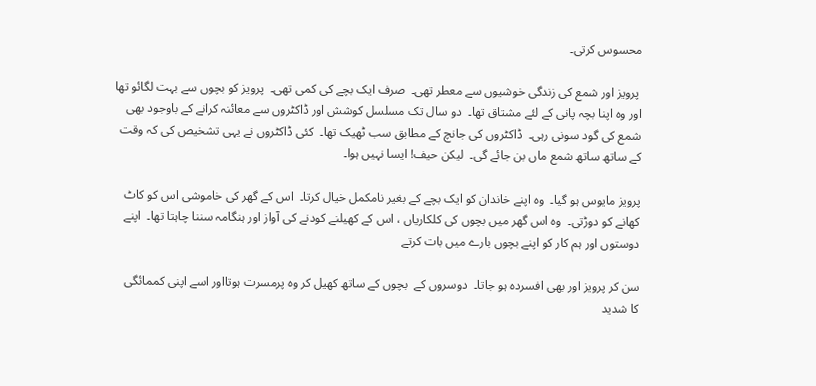محسوس کرتی۔

 پرویز اور شمع کی زندگی خوشیوں سے معطر تھی۔  صرف ایک بچے کی کمی تھی۔  پرویز کو بچوں سے بہت لگائو تھا اور وہ اپنا بچہ پانی کے لئے مشتاق تھا۔  دو سال تک مسلسل کوشش اور ڈاکٹروں سے معائنہ کرانے کے باوجود بھی شمع کی گود سونی رہی۔  ڈاکٹروں کی جانچ کے مطابق سب ٹھیک تھا۔  کئی ڈاکٹروں نے یہی تشخیص کی کہ وقت کے ساتھ ساتھ شمع ماں بن جائے گی۔  لیکن حیف! ایسا نہیں ہوا۔

پرویز مایوس ہو گیا۔  وہ اپنے خاندان کو ایک بچے کے بغیر نامکمل خیال کرتا۔  اس کے گھر کی خاموشی اس کو کاٹ کھانے کو دوڑتی۔  وہ اس گھر میں بچوں کی کلکاریاں ، اس کے کھیلنے کودنے کی آواز اور ہنگامہ سننا چاہتا تھا۔  اپنے دوستوں اور ہم کار کو اپنے بچوں بارے میں بات کرتے

سن کر پرویز اور بھی افسردہ ہو جاتا۔  دوسروں کے  بچوں کے ساتھ کھیل کر وہ پرمسرت ہوتااور اسے اپنی کممائگی کا شدید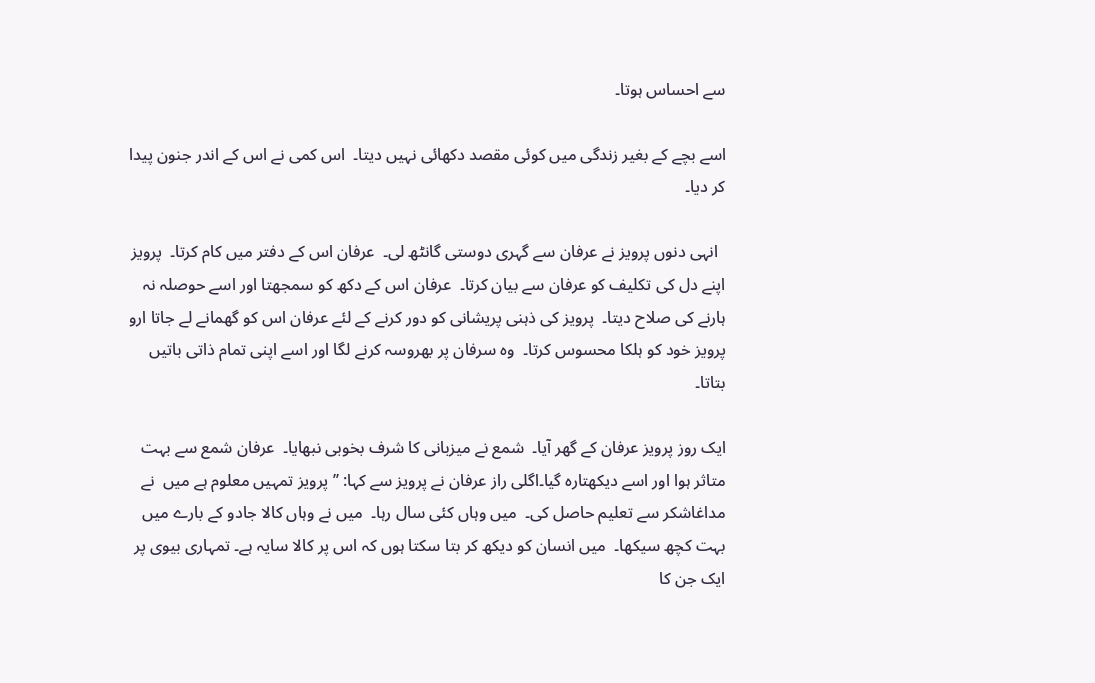سے احساس ہوتا۔

اسے بچے کے بغیر زندگی میں کوئی مقصد دکھائی نہیں دیتا۔  اس کمی نے اس کے اندر جنون پیدا کر دیا۔

  انہی دنوں پرویز نے عرفان سے گہری دوستی گانٹھ لی۔  عرفان اس کے دفتر میں کام کرتا۔  پرویز اپنے دل کی تکلیف کو عرفان سے بیان کرتا۔  عرفان اس کے دکھ کو سمجھتا اور اسے حوصلہ نہ ہارنے کی صلاح دیتا۔  پرویز کی ذہنی پریشانی کو دور کرنے کے لئے عرفان اس کو گھمانے لے جاتا ارو پرویز خود کو ہلکا محسوس کرتا۔  وہ سرفان پر بھروسہ کرنے لگا اور اسے اپنی تمام ذاتی باتیں بتاتا۔

ایک روز پرویز عرفان کے گھر آیا۔  شمع نے میزبانی کا شرف بخوبی نبھایا۔  عرفان شمع سے بہت متاثر ہوا اور اسے دیکھتارہ گیا۔اگلی راز عرفان نے پرویز سے کہا: ’’ پرویز تمہیں معلوم ہے میں  نے مداغاشکر سے تعلیم حاصل کی۔  میں وہاں کئی سال رہا۔  میں نے وہاں کالا جادو کے بارے میں بہت کچھ سیکھا۔  میں انسان کو دیکھ کر بتا سکتا ہوں کہ اس پر کالا سایہ ہے۔ تمہاری بیوی پر ایک جن کا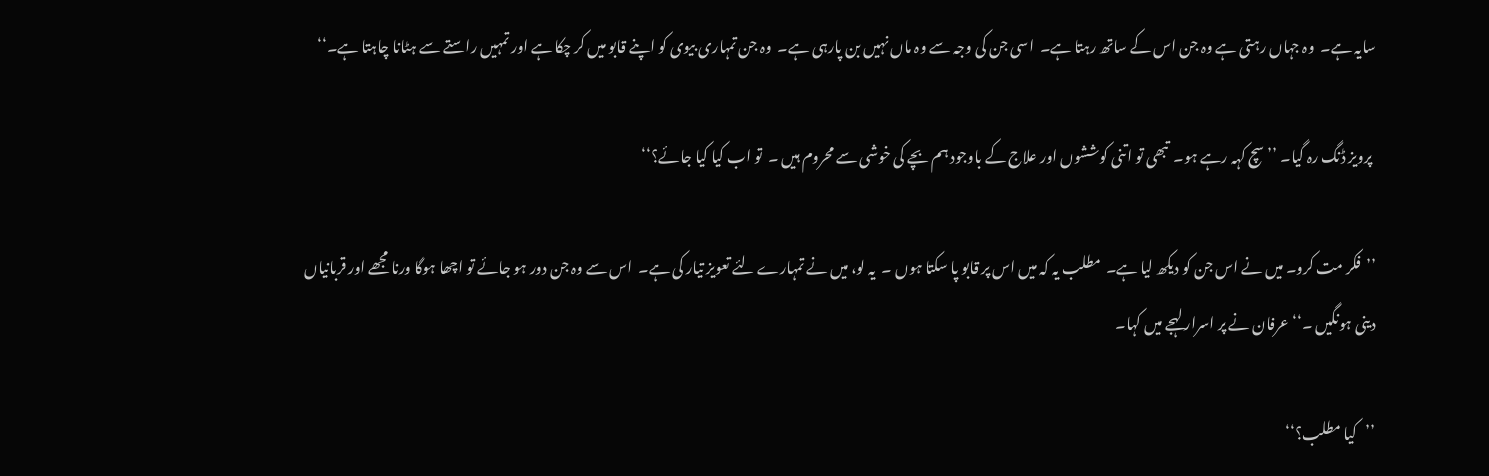سایہ ہے۔  وہ جہاں رہتی ہے وہ جن اس کے ساتھ رہتا ہے۔  اسی جن کی وجہ سے وہ ماں نہیں بن پارہی ہے۔  وہ جن تمہاری بیوی کو اپنے قابو میں کر چکا ہے اور تمہیں راستے سے ہٹانا چاہتا ہے۔‘‘

 پرویز ڈنگ رہ گیا۔ ’’ سچ کہہ رہے ہو۔  تبھی تو اتنی کوششوں اور علاج کے باوجود ہم بچے کی خوشی سے محروم ہیں ۔  تو اب کیا کیا جائے؟‘‘

’’فکر مت کرو۔ میں نے اس جن کو دیکھ لیا ہے۔  مطلب یہ کہ میں اس پر قابو پا سکتا ہوں ۔  یہ لو، میں نے تمہارے لئے تعویز تیار کی ہے۔  اس سے وہ جن دور ہو جائے تو اچھا ہوگا ورنا مجھے اور قربانیاں دینی ہونگیں ۔‘‘ عرفان نے پر اسرار لہجے میں کہا۔

’’کیا مطلب؟‘‘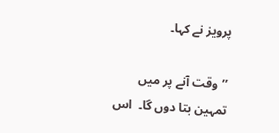پرویز نے کہا۔

’’وقت آنے پر میں تمہین بتا دوں گا۔  اس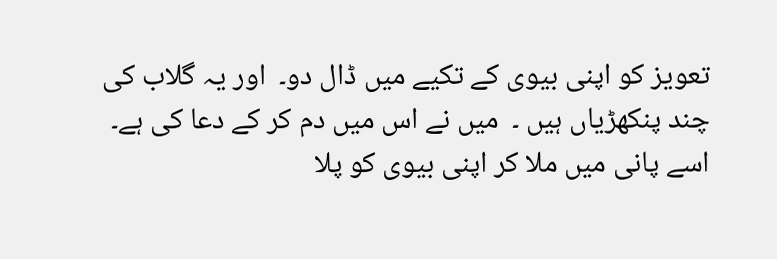تعویز کو اپنی بیوی کے تکیے میں ڈال دو۔  اور یہ گلاب کی چند پنکھڑیاں ہیں ۔  میں نے اس میں دم کر کے دعا کی ہے۔  اسے پانی میں ملا کر اپنی بیوی کو پلا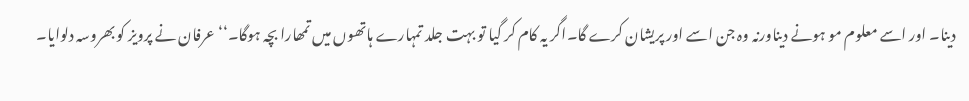دینا۔ اور اسے معلوم مو ہونے دیناورنہ وہ جن اسے اور پریشان کرے گا۔اگر یہ کام کر گیا تو بہت جلد تمہارے ہاتھوں میں تمھارا بچہ ہوگا۔‘‘ عرفان نے پرویز کو بھروسہ دلوایا۔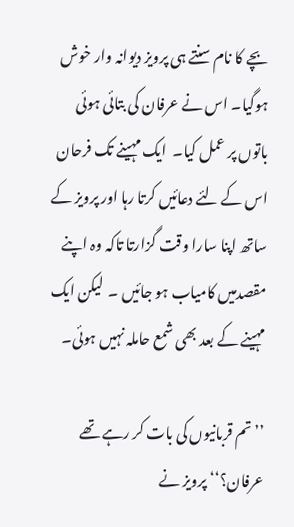بچے کا نام سنتے ہی پرویز دیوانہ وار خوش ہوگیا۔ اس نے عرفان کی بتائی ہوئی باتوں پر عمل کیا۔  ایک مہینے تک فرحان اس کے لئے دعائیں کرتا رہا اور پرویز کے ساتھ اپنا سارا وقت گزارتا تاکہ وہ اپنے مقصدمیں کامیاب ہو جائیں ۔  لیکن ایک مہینے کے بعد بھی شمع حاملہ نہیں ہوئی۔

’’تم قربانیوں کی بات کر رہے تھے عرفان؟‘‘ پرویز نے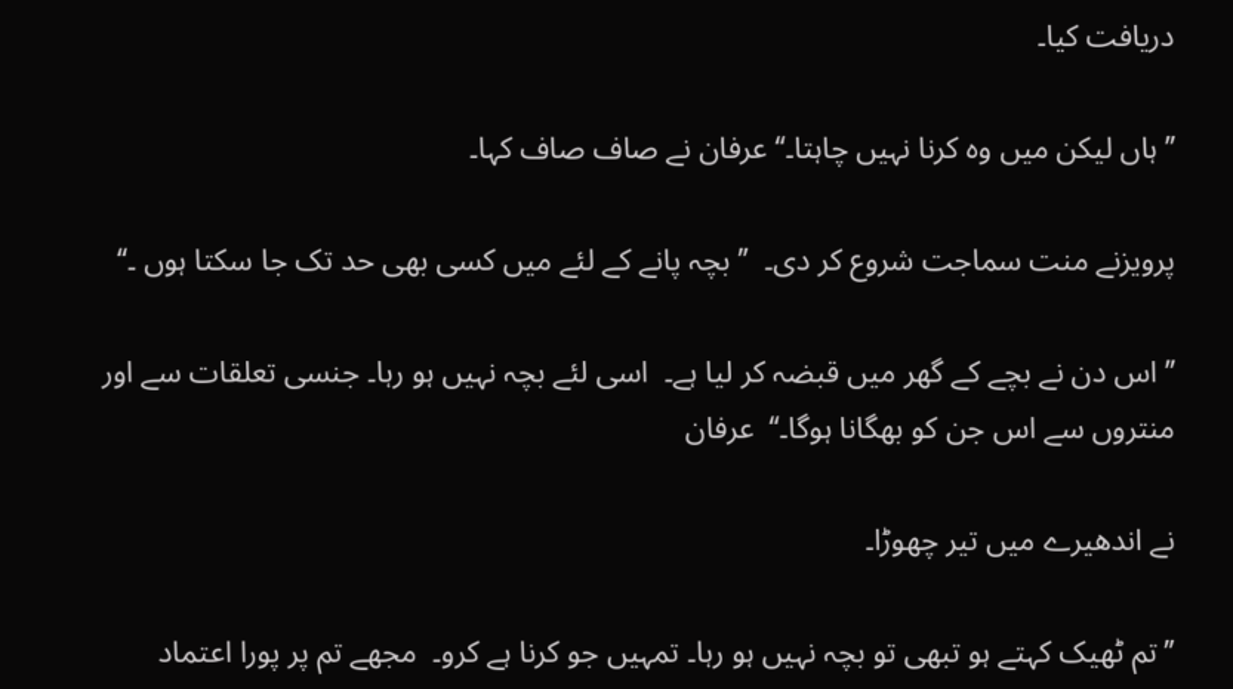دریافت کیا۔

’’ہاں لیکن میں وہ کرنا نہیں چاہتا۔‘‘ عرفان نے صاف صاف کہا۔

پرویزنے منت سماجت شروع کر دی۔  ’’ بچہ پانے کے لئے میں کسی بھی حد تک جا سکتا ہوں ۔‘‘

’’ اس دن نے بچے کے گھر میں قبضہ کر لیا ہے۔  اسی لئے بچہ نہیں ہو رہا۔ جنسی تعلقات سے اور منتروں سے اس جن کو بھگانا ہوگا۔‘‘  عرفان

نے اندھیرے میں تیر چھوڑا۔

’’تم ٹھیک کہتے ہو تبھی تو بچہ نہیں ہو رہا۔ تمہیں جو کرنا ہے کرو۔  مجھے تم پر پورا اعتماد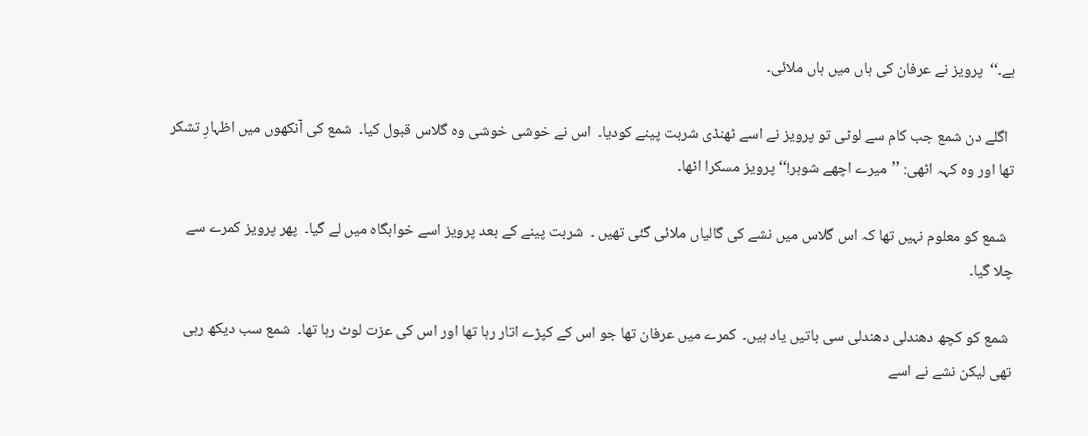ہے۔‘‘  پرویز نے عرفان کی ہاں میں ہاں ملائی۔

  اگلے دن شمع جب کام سے لوٹی تو پرویز نے اسے ٹھنڈی شربت پینے کودیا۔  اس نے خوشی خوشی وہ گلاس قبول کیا۔  شمع کی آنکھوں میں اظہارِ تشکر تھا اور وہ کہہ اٹھی: ’’میرے اچھے شوہر!‘‘ پرویز مسکرا اٹھا۔

  شمع کو معلوم نہیں تھا کہ اس گلاس میں نشے کی گالیاں ملائی گئی تھیں ۔  شربت پینے کے بعد پرویز اسے خوابگاہ میں لے گیا۔  پھر پرویز کمرے سے چلا گیا۔

 شمع کو کچھ دھندلی دھندلی سی باتیں یاد ہیں۔  کمرے میں عرفان تھا جو اس کے کپڑے اتار رہا تھا اور اس کی عزت لوٹ رہا تھا۔  شمع سب دیکھ رہی تھی لیکن نشے نے اسے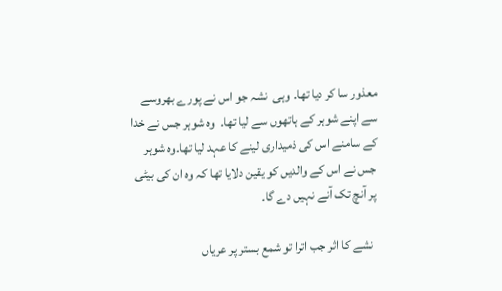معذور سا کر دیا تھا۔ وہی  نشہ جو اس نے پورے بھروسے سے اپنے شوہر کے ہاتھوں سے لیا تھا۔  وہ شوہر جس نے خدا کے سامنے اس کی ذمیداری لینے کا عہد لیا تھا۔وہ شوہر جس نے اس کے والدیں کو یقین دلایا تھا کہ وہ ان کی بیٹی پر آنچ تک آنے نہیں دے گا۔

 نشے کا اثر جب اترا تو شمع بستر پر عریاں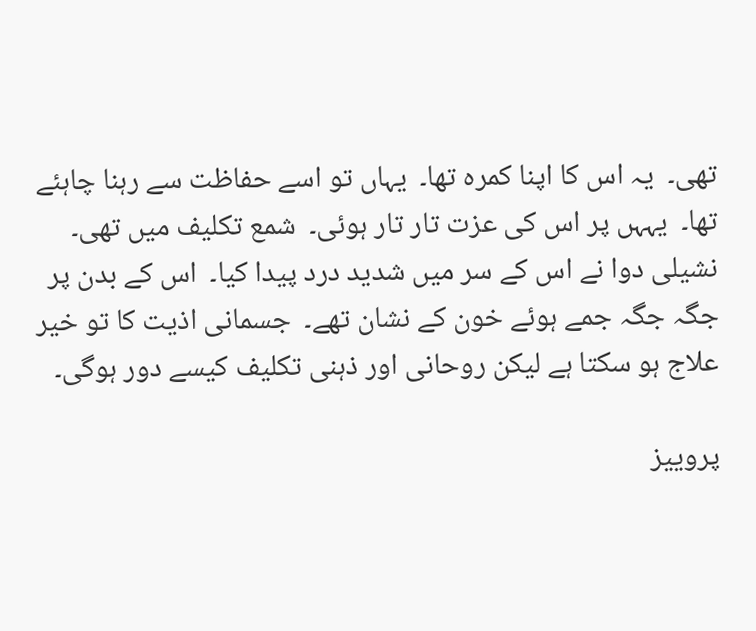تھی۔  یہ اس کا اپنا کمرہ تھا۔  یہاں تو اسے حفاظت سے رہنا چاہئے تھا۔  یہہں پر اس کی عزت تار تار ہوئی۔  شمع تکلیف میں تھی۔  نشیلی دوا نے اس کے سر میں شدید درد پیدا کیا۔  اس کے بدن پر جگہ جگہ جمے ہوئے خون کے نشان تھے۔  جسمانی اذیت کا تو خیر علاج ہو سکتا ہے لیکن روحانی اور ذہنی تکلیف کیسے دور ہوگی۔

پروییز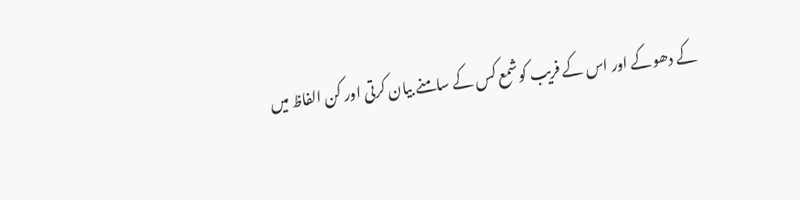کے دھوکے اور اس کے فریب کوشمع کس کے سامنے بیان کرتی اور کن الفاظ میں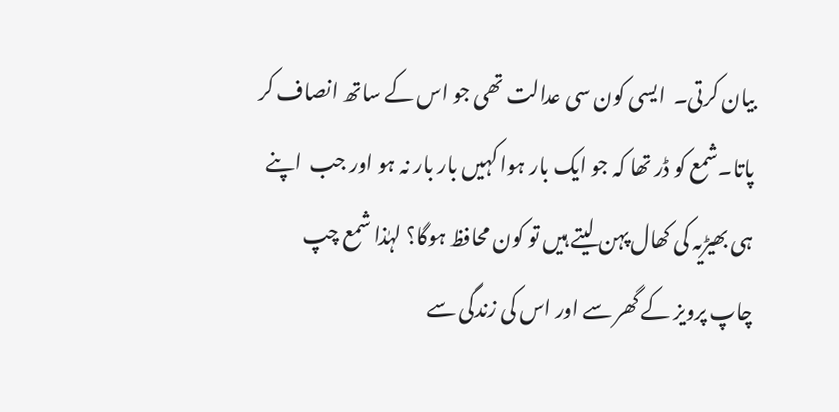بیان کرتی۔  ایسی کون سی عدالت تھی جو اس کے ساتھ انصاف کر پاتا۔شمع کو ڈر تھا کہ جو ایک بار ہوا کہیں بار بار نہ ہو اور جب  اپنے ہی بھیڑیہ کی کھال پہن لیتے ہیں تو کون محافظ ہوگا؟ لہٰذا شمع چپ چاپ پرویز کے گھر سے اور اس کی زندگی سے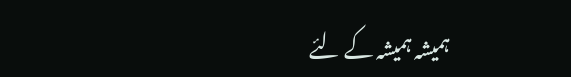ہمیشہ ہمیشہ کے لئے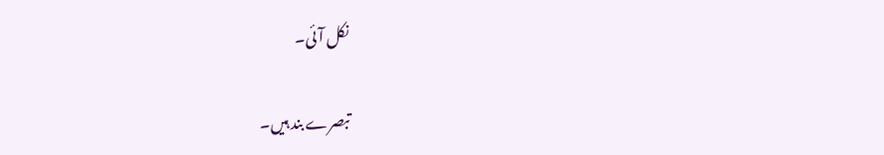نکل آئی۔

تبصرے بند ہیں۔